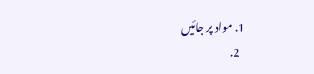1. مواد پر جائیں
  2.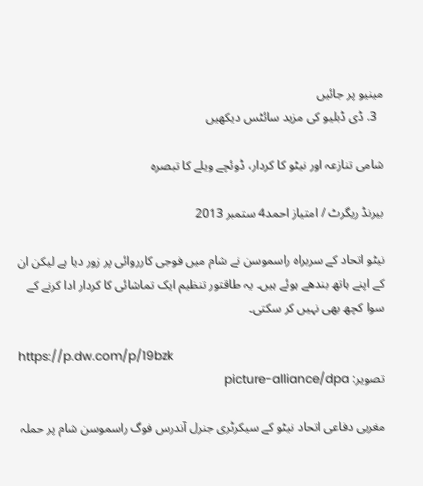مینیو پر جائیں
  3. ڈی ڈبلیو کی مزید سائٹس دیکھیں

شامی تنازعہ اور نیٹو کا کردار، ڈوئچے ویلے کا تبصرہ

بیرنڈ ریگرٹ / امتیاز احمد4 ستمبر 2013

نیٹو اتحاد کے سربراہ راسموسن نے شام میں فوجی کارروائی پر زور دیا ہے لیکن ان کے اپنے ہاتھ بندھے ہوئے ہیں۔ یہ طاقتور تنظیم ایک تماشائی کا کردار ادا کرنے کے سوا کچھ بھی نہیں کر سکتی۔

https://p.dw.com/p/19bzk
تصویر: picture-alliance/dpa

مغربی دفاعی اتحاد نیٹو کے سیکرٹری جنرل آندرس فوگ راسموسن شام پر حملہ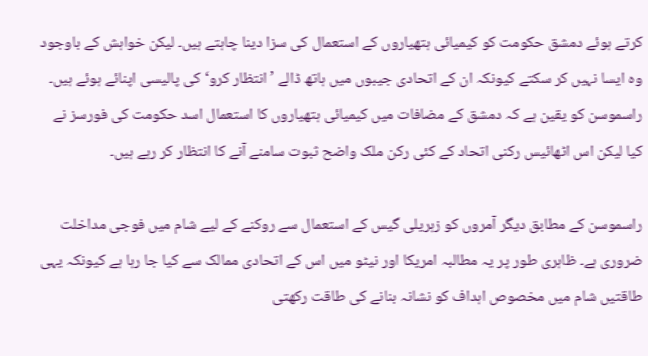کرتے ہوئے دمشق حکومت کو کیمیائی ہتھیاروں کے استعمال کی سزا دینا چاہتے ہیں۔ لیکن خواہش کے باوجود وہ ایسا نہیں کر سکتے کیونکہ ان کے اتحادی جیبوں میں ہاتھ ڈالے ’انتظار کرو‘ کی پالیسی اپنائے ہوئے ہیں۔ راسموسن کو یقین ہے کہ دمشق کے مضافات میں کیمیائی ہتھیاروں کا استعمال اسد حکومت کی فورسز نے کیا لیکن اس اٹھائیس رکنی اتحاد کے کئی رکن ملک واضح ثبوت سامنے آنے کا انتظار کر رہے ہیں۔

راسموسن کے مطابق دیگر آمروں کو زہریلی گیس کے استعمال سے روکنے کے لیے شام میں فوجی مداخلت ضروری ہے۔ ظاہری طور پر یہ مطالبہ امریکا اور نیٹو میں اس کے اتحادی ممالک سے کیا جا رہا ہے کیونکہ یہی طاقتیں شام میں مخصوص اہداف کو نشانہ بنانے کی طاقت رکھتی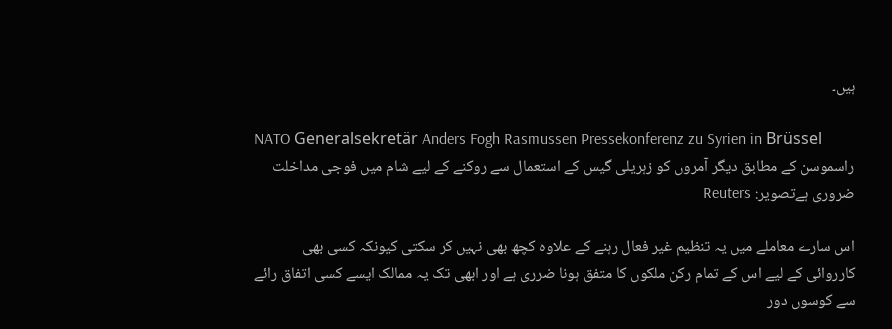ہیں۔

NATO Generalsekretär Anders Fogh Rasmussen Pressekonferenz zu Syrien in Brüssel
راسموسن کے مطابق دیگر آمروں کو زہریلی گیس کے استعمال سے روکنے کے لیے شام میں فوجی مداخلت ضروری ہےتصویر: Reuters

اس سارے معاملے میں یہ تنظیم غیر فعال رہنے کے علاوہ کچھ بھی نہیں کر سکتی کیونکہ کسی بھی کارروائی کے لیے اس کے تمام رکن ملکوں کا متفق ہونا ضرری ہے اور ابھی تک یہ ممالک ایسے کسی اتفاق رائے سے کوسوں دور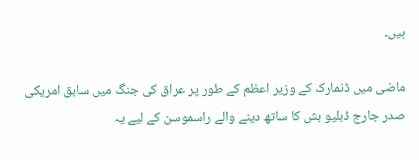ہیں۔

ماضی میں ڈنمارک کے وزیر اعظم کے طور پر عراق کی جنگ میں سابق امریکی صدر جارج ڈبلیو بش کا ساتھ دینے والے راسموسن کے لیے یہ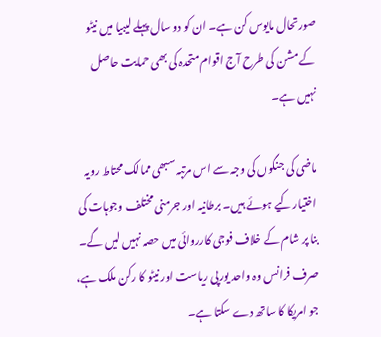صورتحال مایوس کن ہے۔ ان کو دو سال پہلے لیبیا میں نیٹو کے مشن کی طرح آج اقوام متحدہ کی بھی حمایت حاصل نہیں ہے۔

ماضی کی جنگوں کی وجہ سے اس مرتبہ سبھی ممالک محتاط رویہ اختیار کیے ہوئے ہیں۔ برطانیہ اور جرمنی مختلف وجوہات کی بنا پر شام کے خلاف فوجی کارروائی میں حصہ نہیں لیں گے۔ صرف فرانس وہ واحد یورپی ریاست اور نیٹو کا رکن ملک ہے، جو امریکا کا ساتھ دے سکتا ہے۔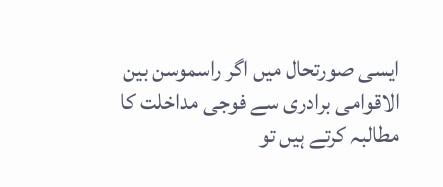ایسی صورتحال میں اگر راسموسن بین الاقوامی برادری سے فوجی مداخلت کا مطالبہ کرتے ہیں تو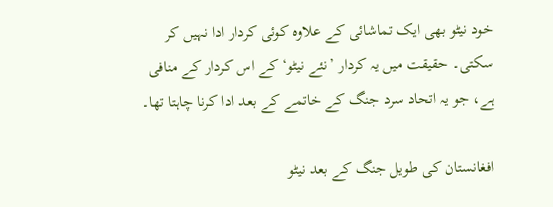خود نیٹو بھی ایک تماشائی کے علاوہ کوئی کردار ادا نہیں کر سکتی۔ حقیقت میں یہ کردار ’نئے نیٹو‘ کے اس کردار کے منافی ہے، جو یہ اتحاد سرد جنگ کے خاتمے کے بعد ادا کرنا چاہتا تھا۔

افغانستان کی طویل جنگ کے بعد نیٹو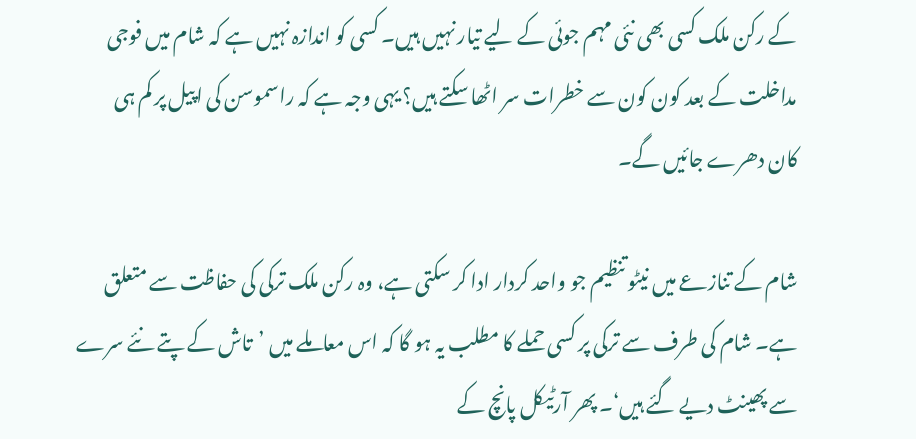کے رکن ملک کسی بھی نئی مہم جوئی کے لیے تیار نہیں ہیں۔ کسی کو اندازہ نہیں ہے کہ شام میں فوجی مداخلت کے بعد کون کون سے خطرات سر اٹھا سکتے ہیں؟ یہی وجہ ہے کہ راسموسن کی اپیل پر کم ہی کان دھرے جائیں گے۔

شام کے تنازعے میں نیٹو تنظیم جو واحد کردار ادا کر سکتی ہے، وہ رکن ملک ترکی کی حفاظت سے متعلق ہے۔ شام کی طرف سے ترکی پر کسی حملے کا مطلب یہ ہو گا کہ اس معاملے میں ’تاش کے پتے نئے سرے سے پھینٹ دیے گئے ہیں‘۔ پھر آرٹیکل پانچ کے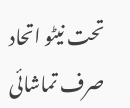تحت نیٹو اتحاد صرف تماشائی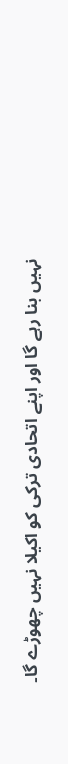نہیں بنا رہے گا اور اپنے اتحادی ترکی کو اکیلا نہیں چھوڑے گا۔